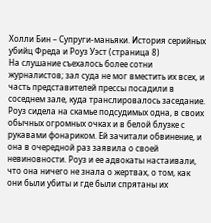Холли Бин – Супруги-маньяки. История серийных убийц Фреда и Роуз Уэст (страница 8)
На слушание съехалось более сотни журналистов; зал суда не мог вместить их всех, и часть представителей прессы посадили в соседнем зале, куда транслировалось заседание. Роуз сидела на скамье подсудимых одна, в своих обычных огромных очках и в белой блузке с рукавами фонариком. Ей зачитали обвинение, и она в очередной раз заявила о своей невиновности. Роуз и ее адвокаты настаивали, что она ничего не знала о жертвах, о том, как они были убиты и где были спрятаны их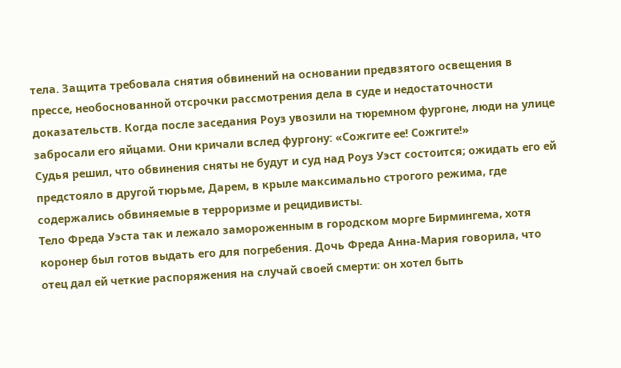тела. Защита требовала снятия обвинений на основании предвзятого освещения в прессе, необоснованной отсрочки рассмотрения дела в суде и недостаточности доказательств. Когда после заседания Роуз увозили на тюремном фургоне, люди на улице забросали его яйцами. Они кричали вслед фургону: «Сожгите ее! Сожгите!»
Судья решил, что обвинения сняты не будут и суд над Роуз Уэст состоится; ожидать его ей предстояло в другой тюрьме, Дарем, в крыле максимально строгого режима, где содержались обвиняемые в терроризме и рецидивисты.
Тело Фреда Уэста так и лежало замороженным в городском морге Бирмингема, хотя коронер был готов выдать его для погребения. Дочь Фреда Анна-Мария говорила, что отец дал ей четкие распоряжения на случай своей смерти: он хотел быть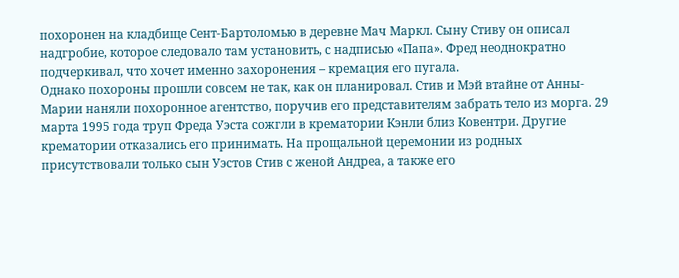похоронен на кладбище Сент-Бартоломью в деревне Мач Маркл. Сыну Стиву он описал надгробие, которое следовало там установить, с надписью «Папа». Фред неоднократно подчеркивал, что хочет именно захоронения – кремация его пугала.
Однако похороны прошли совсем не так, как он планировал. Стив и Мэй втайне от Анны-Марии наняли похоронное агентство, поручив его представителям забрать тело из морга. 29 марта 1995 года труп Фреда Уэста сожгли в крематории Кэнли близ Ковентри. Другие крематории отказались его принимать. На прощальной церемонии из родных присутствовали только сын Уэстов Стив с женой Андреа, а также его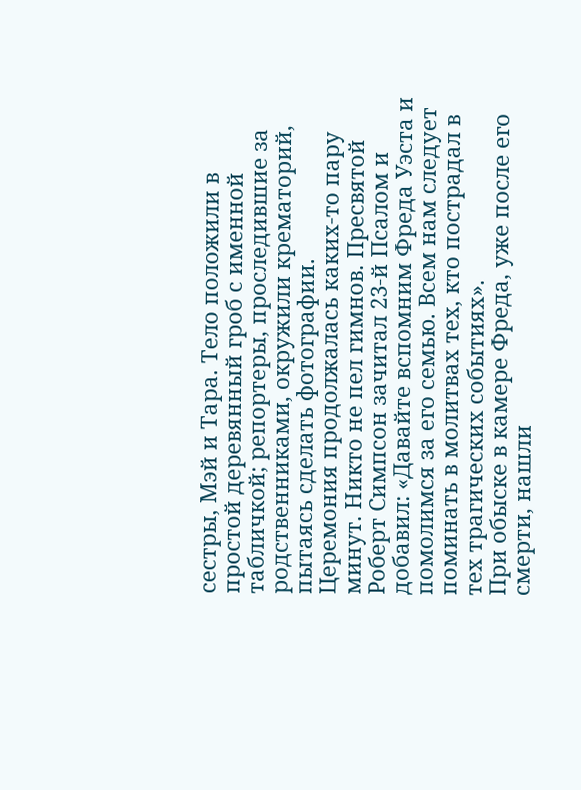сестры, Мэй и Тара. Тело положили в простой деревянный гроб с именной табличкой; репортеры, проследившие за родственниками, окружили крематорий, пытаясь сделать фотографии.
Церемония продолжалась каких-то пару минут. Никто не пел гимнов. Пресвятой Роберт Симпсон зачитал 23-й Псалом и добавил: «Давайте вспомним Фреда Уэста и помолимся за его семью. Всем нам следует поминать в молитвах тех, кто пострадал в тех трагических событиях».
При обыске в камере Фреда, уже после его смерти, нашли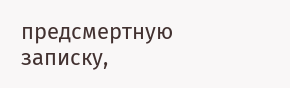предсмертную записку,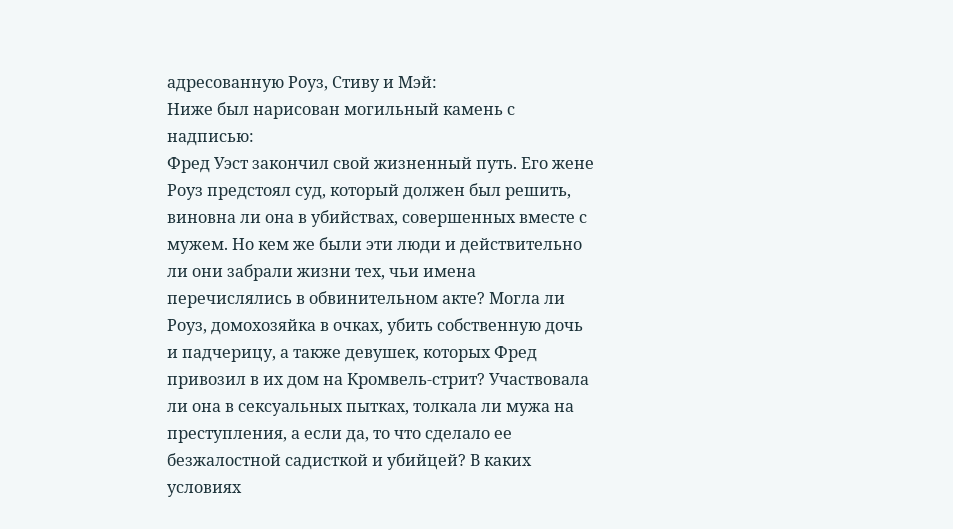адресованную Роуз, Стиву и Мэй:
Ниже был нарисован могильный камень с надписью:
Фред Уэст закончил свой жизненный путь. Его жене Роуз предстоял суд, который должен был решить, виновна ли она в убийствах, совершенных вместе с мужем. Но кем же были эти люди и действительно ли они забрали жизни тех, чьи имена перечислялись в обвинительном акте? Могла ли Роуз, домохозяйка в очках, убить собственную дочь и падчерицу, а также девушек, которых Фред привозил в их дом на Кромвель-стрит? Участвовала ли она в сексуальных пытках, толкала ли мужа на преступления, а если да, то что сделало ее безжалостной садисткой и убийцей? В каких условиях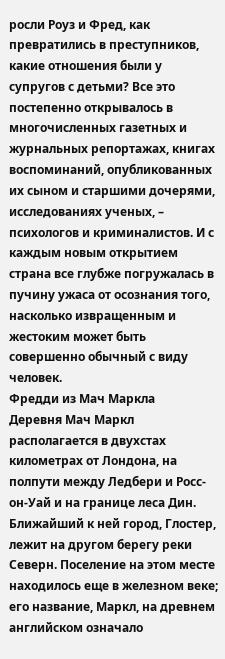росли Роуз и Фред, как превратились в преступников, какие отношения были у супругов с детьми? Все это постепенно открывалось в многочисленных газетных и журнальных репортажах, книгах воспоминаний, опубликованных их сыном и старшими дочерями, исследованиях ученых, – психологов и криминалистов. И с каждым новым открытием страна все глубже погружалась в пучину ужаса от осознания того, насколько извращенным и жестоким может быть совершенно обычный с виду человек.
Фредди из Мач Маркла
Деревня Мач Маркл располагается в двухстах километрах от Лондона, на полпути между Ледбери и Росс-он-Уай и на границе леса Дин. Ближайший к ней город, Глостер, лежит на другом берегу реки Северн. Поселение на этом месте находилось еще в железном веке; его название, Маркл, на древнем английском означало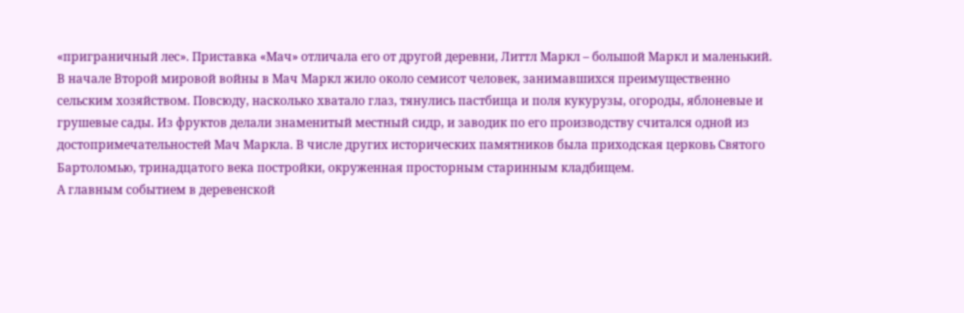«приграничный лес». Приставка «Мач» отличала его от другой деревни, Литтл Маркл – большой Маркл и маленький.
В начале Второй мировой войны в Мач Маркл жило около семисот человек, занимавшихся преимущественно сельским хозяйством. Повсюду, насколько хватало глаз, тянулись пастбища и поля кукурузы, огороды, яблоневые и грушевые сады. Из фруктов делали знаменитый местный сидр, и заводик по его производству считался одной из достопримечательностей Мач Маркла. В числе других исторических памятников была приходская церковь Святого Бартоломью, тринадцатого века постройки, окруженная просторным старинным кладбищем.
А главным событием в деревенской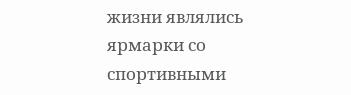жизни являлись ярмарки со спортивными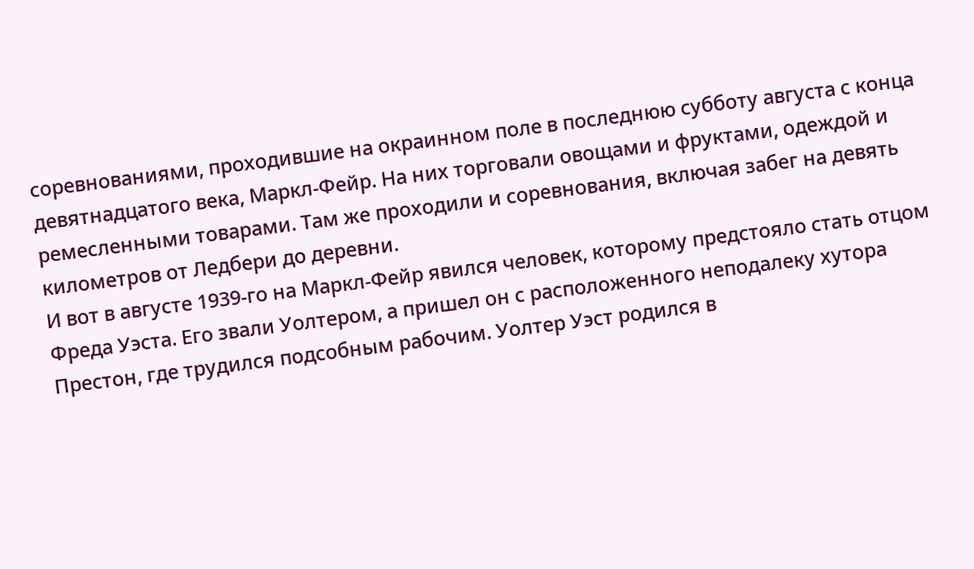соревнованиями, проходившие на окраинном поле в последнюю субботу августа с конца девятнадцатого века, Маркл-Фейр. На них торговали овощами и фруктами, одеждой и ремесленными товарами. Там же проходили и соревнования, включая забег на девять километров от Ледбери до деревни.
И вот в августе 1939-го на Маркл-Фейр явился человек, которому предстояло стать отцом Фреда Уэста. Его звали Уолтером, а пришел он с расположенного неподалеку хутора Престон, где трудился подсобным рабочим. Уолтер Уэст родился в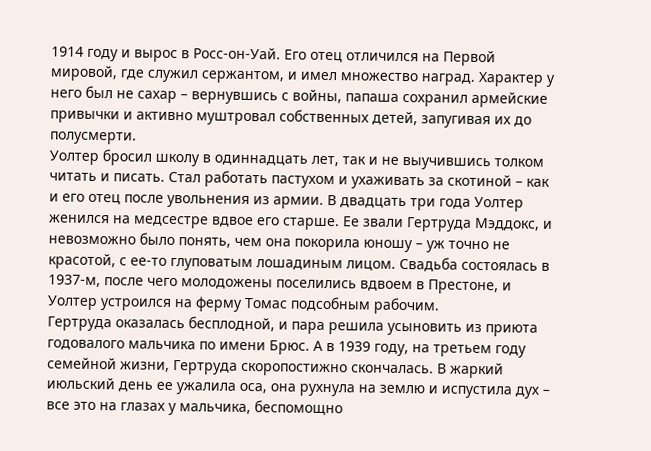1914 году и вырос в Росс-он-Уай. Его отец отличился на Первой мировой, где служил сержантом, и имел множество наград. Характер у него был не сахар – вернувшись с войны, папаша сохранил армейские привычки и активно муштровал собственных детей, запугивая их до полусмерти.
Уолтер бросил школу в одиннадцать лет, так и не выучившись толком читать и писать. Стал работать пастухом и ухаживать за скотиной – как и его отец после увольнения из армии. В двадцать три года Уолтер женился на медсестре вдвое его старше. Ее звали Гертруда Мэддокс, и невозможно было понять, чем она покорила юношу – уж точно не красотой, с ее-то глуповатым лошадиным лицом. Свадьба состоялась в 1937-м, после чего молодожены поселились вдвоем в Престоне, и Уолтер устроился на ферму Томас подсобным рабочим.
Гертруда оказалась бесплодной, и пара решила усыновить из приюта годовалого мальчика по имени Брюс. А в 1939 году, на третьем году семейной жизни, Гертруда скоропостижно скончалась. В жаркий июльский день ее ужалила оса, она рухнула на землю и испустила дух – все это на глазах у мальчика, беспомощно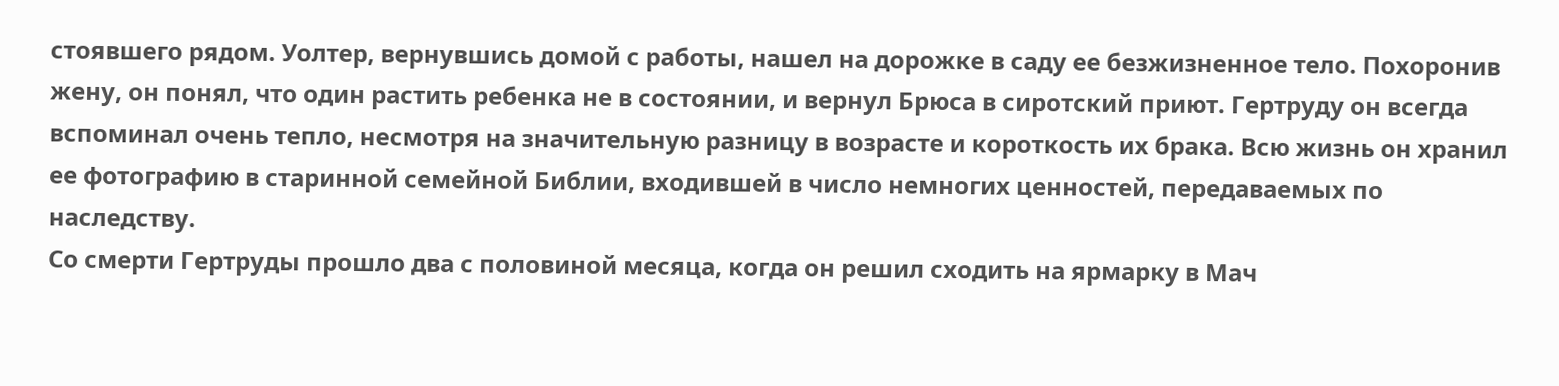стоявшего рядом. Уолтер, вернувшись домой с работы, нашел на дорожке в саду ее безжизненное тело. Похоронив жену, он понял, что один растить ребенка не в состоянии, и вернул Брюса в сиротский приют. Гертруду он всегда вспоминал очень тепло, несмотря на значительную разницу в возрасте и короткость их брака. Всю жизнь он хранил ее фотографию в старинной семейной Библии, входившей в число немногих ценностей, передаваемых по наследству.
Со смерти Гертруды прошло два с половиной месяца, когда он решил сходить на ярмарку в Мач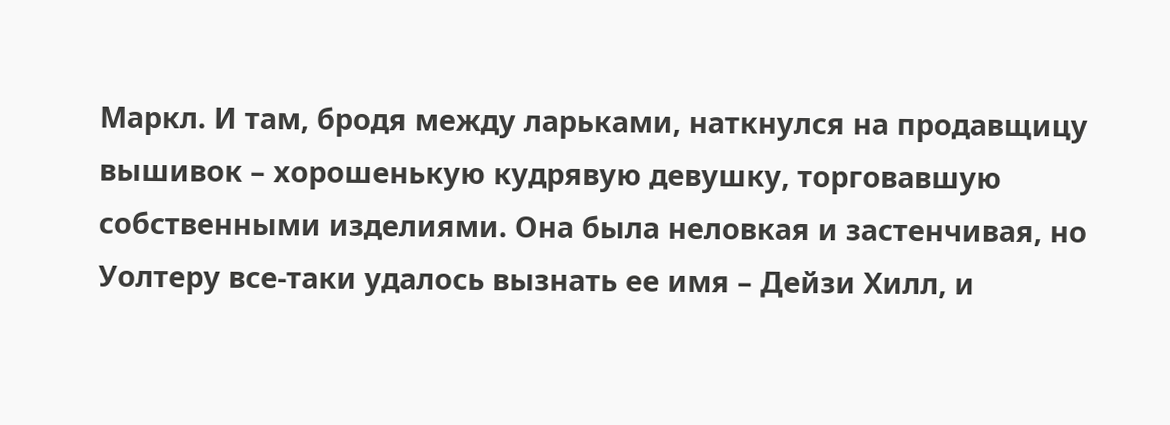Маркл. И там, бродя между ларьками, наткнулся на продавщицу вышивок – хорошенькую кудрявую девушку, торговавшую собственными изделиями. Она была неловкая и застенчивая, но Уолтеру все-таки удалось вызнать ее имя – Дейзи Хилл, и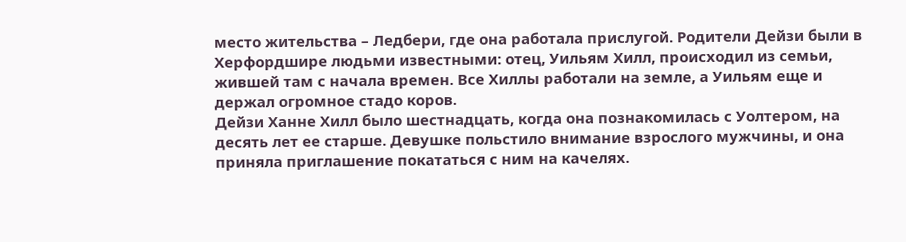место жительства – Ледбери, где она работала прислугой. Родители Дейзи были в Херфордшире людьми известными: отец, Уильям Хилл, происходил из семьи, жившей там с начала времен. Все Хиллы работали на земле, а Уильям еще и держал огромное стадо коров.
Дейзи Ханне Хилл было шестнадцать, когда она познакомилась с Уолтером, на десять лет ее старше. Девушке польстило внимание взрослого мужчины, и она приняла приглашение покататься с ним на качелях.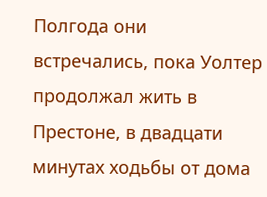Полгода они встречались, пока Уолтер продолжал жить в Престоне, в двадцати минутах ходьбы от дома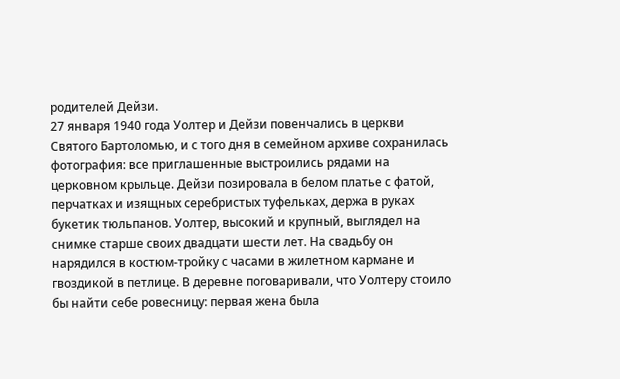родителей Дейзи.
27 января 1940 года Уолтер и Дейзи повенчались в церкви Святого Бартоломью, и с того дня в семейном архиве сохранилась фотография: все приглашенные выстроились рядами на церковном крыльце. Дейзи позировала в белом платье с фатой, перчатках и изящных серебристых туфельках, держа в руках букетик тюльпанов. Уолтер, высокий и крупный, выглядел на снимке старше своих двадцати шести лет. На свадьбу он нарядился в костюм-тройку с часами в жилетном кармане и гвоздикой в петлице. В деревне поговаривали, что Уолтеру стоило бы найти себе ровесницу: первая жена была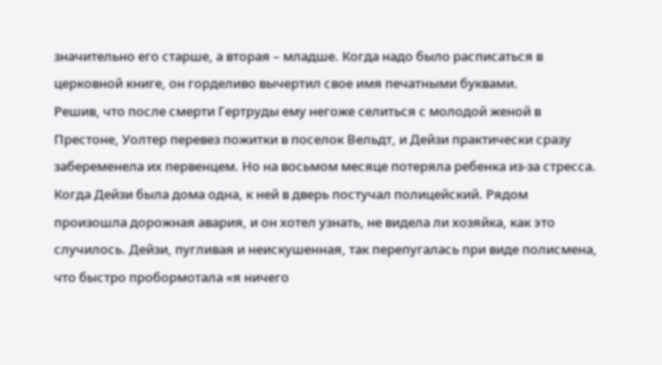значительно его старше, а вторая – младше. Когда надо было расписаться в церковной книге, он горделиво вычертил свое имя печатными буквами.
Решив, что после смерти Гертруды ему негоже селиться с молодой женой в Престоне, Уолтер перевез пожитки в поселок Вельдт, и Дейзи практически сразу забеременела их первенцем. Но на восьмом месяце потеряла ребенка из-за стресса. Когда Дейзи была дома одна, к ней в дверь постучал полицейский. Рядом произошла дорожная авария, и он хотел узнать, не видела ли хозяйка, как это случилось. Дейзи, пугливая и неискушенная, так перепугалась при виде полисмена, что быстро пробормотала «я ничего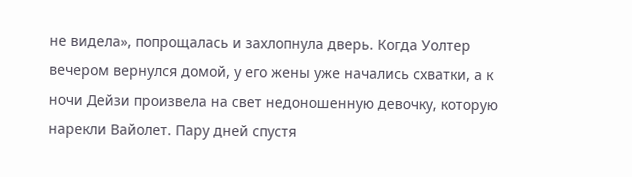не видела», попрощалась и захлопнула дверь. Когда Уолтер вечером вернулся домой, у его жены уже начались схватки, а к ночи Дейзи произвела на свет недоношенную девочку, которую нарекли Вайолет. Пару дней спустя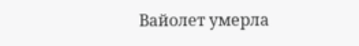Вайолет умерла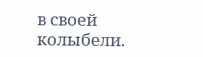в своей колыбели.